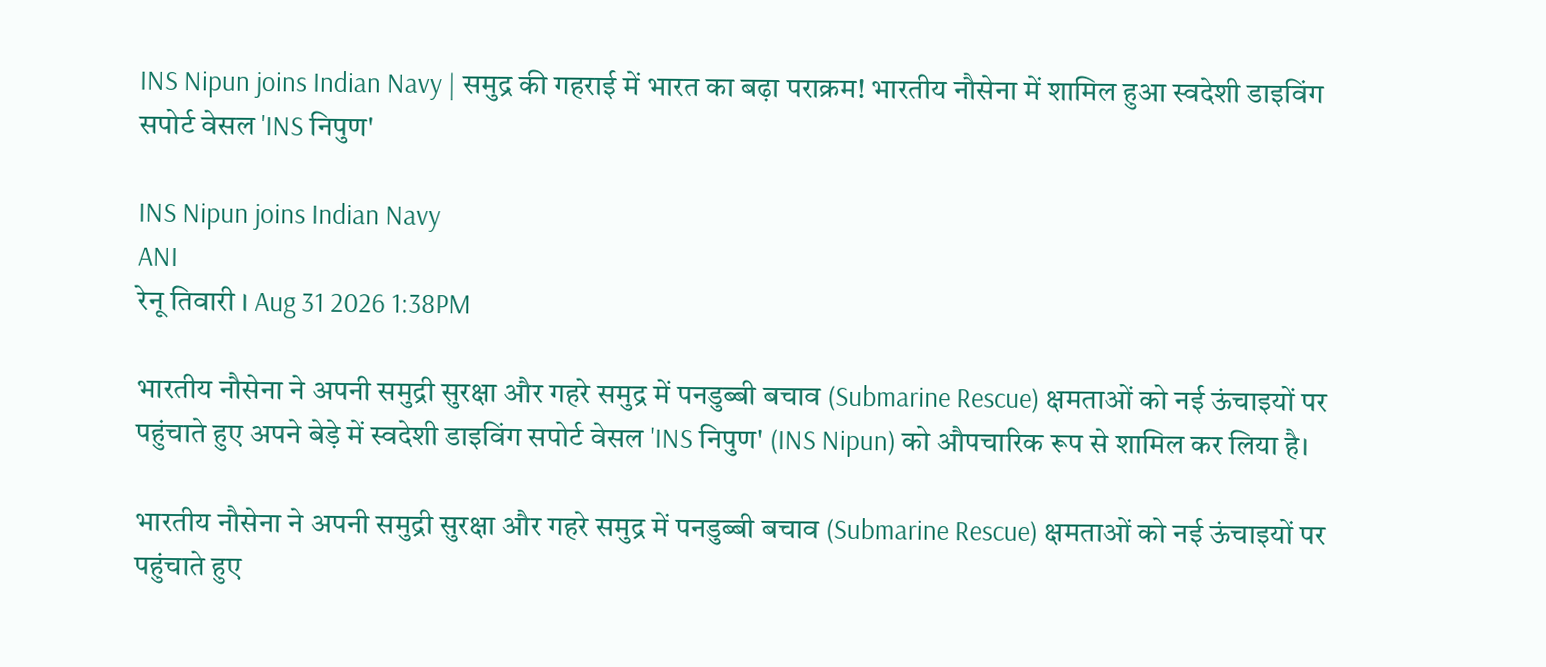INS Nipun joins Indian Navy | समुद्र की गहराई में भारत का बढ़ा पराक्रम! भारतीय नौसेना में शामिल हुआ स्वदेशी डाइविंग सपोर्ट वेसल 'INS निपुण'

INS Nipun joins Indian Navy
ANI
रेनू तिवारी । Aug 31 2026 1:38PM

भारतीय नौसेना ने अपनी समुद्री सुरक्षा और गहरे समुद्र में पनडुब्बी बचाव (Submarine Rescue) क्षमताओं को नई ऊंचाइयों पर पहुंचाते हुए अपने बेड़े में स्वदेशी डाइविंग सपोर्ट वेसल 'INS निपुण' (INS Nipun) को औपचारिक रूप से शामिल कर लिया है।

भारतीय नौसेना ने अपनी समुद्री सुरक्षा और गहरे समुद्र में पनडुब्बी बचाव (Submarine Rescue) क्षमताओं को नई ऊंचाइयों पर पहुंचाते हुए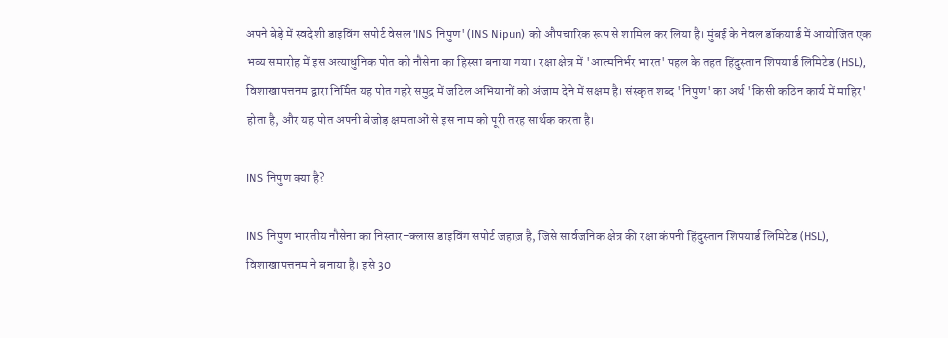अपने बेड़े में स्वदेशी डाइविंग सपोर्ट वेसल 'INS निपुण' (INS Nipun) को औपचारिक रूप से शामिल कर लिया है। मुंबई के नेवल डॉकयार्ड में आयोजित एक भव्य समारोह में इस अत्याधुनिक पोत को नौसेना का हिस्सा बनाया गया। रक्षा क्षेत्र में 'आत्मनिर्भर भारत' पहल के तहत हिंदुस्तान शिपयार्ड लिमिटेड (HSL), विशाखापत्तनम द्वारा निर्मित यह पोत गहरे समुद्र में जटिल अभियानों को अंजाम देने में सक्षम है। संस्कृत शब्द 'निपुण' का अर्थ 'किसी कठिन कार्य में माहिर' होता है, और यह पोत अपनी बेजोड़ क्षमताओं से इस नाम को पूरी तरह सार्थक करता है।

INS निपुण क्या है?

INS निपुण भारतीय नौसेना का निस्तार-क्लास डाइविंग सपोर्ट जहाज़ है, जिसे सार्वजनिक क्षेत्र की रक्षा कंपनी हिंदुस्तान शिपयार्ड लिमिटेड (HSL), विशाखापत्तनम ने बनाया है। इसे 30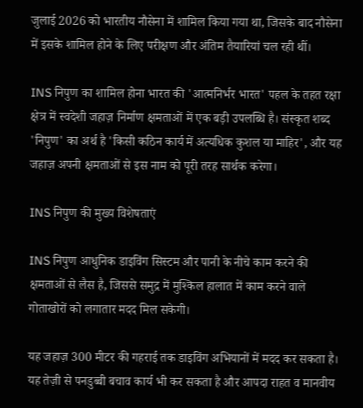जुलाई 2026 को भारतीय नौसेना में शामिल किया गया था, जिसके बाद नौसेना में इसके शामिल होने के लिए परीक्षण और अंतिम तैयारियां चल रही थीं।

INS निपुण का शामिल होना भारत की 'आत्मनिर्भर भारत' पहल के तहत रक्षा क्षेत्र में स्वदेशी जहाज़ निर्माण क्षमताओं में एक बड़ी उपलब्धि है। संस्कृत शब्द 'निपुण' का अर्थ है 'किसी कठिन कार्य में अत्यधिक कुशल या माहिर', और यह जहाज़ अपनी क्षमताओं से इस नाम को पूरी तरह सार्थक करेगा।

INS निपुण की मुख्य विशेषताएं

INS निपुण आधुनिक डाइविंग सिस्टम और पानी के नीचे काम करने की क्षमताओं से लैस है, जिससे समुद्र में मुश्किल हालात में काम करने वाले गोताखोरों को लगातार मदद मिल सकेगी।

यह जहाज़ 300 मीटर की गहराई तक डाइविंग अभियानों में मदद कर सकता है। यह तेज़ी से पनडुब्बी बचाव कार्य भी कर सकता है और आपदा राहत व मानवीय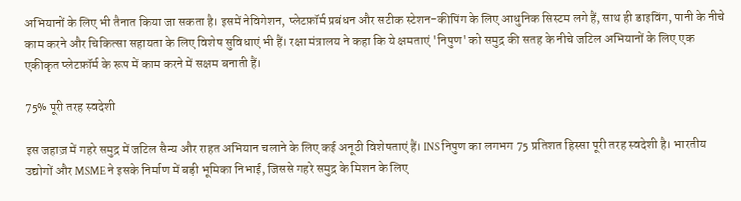अभियानों के लिए भी तैनात किया जा सकता है। इसमें नेविगेशन, प्लेटफ़ॉर्म प्रबंधन और सटीक स्टेशन-कीपिंग के लिए आधुनिक सिस्टम लगे हैं, साथ ही डाइविंग, पानी के नीचे काम करने और चिकित्सा सहायता के लिए विशेष सुविधाएं भी हैं। रक्षा मंत्रालय ने कहा कि ये क्षमताएं 'निपुण' को समुद्र की सतह के नीचे जटिल अभियानों के लिए एक एकीकृत प्लेटफ़ॉर्म के रूप में काम करने में सक्षम बनाती हैं।

75% पूरी तरह स्वदेशी

इस जहाज़ में गहरे समुद्र में जटिल सैन्य और राहत अभियान चलाने के लिए कई अनूठी विशेषताएं हैं। INS निपुण का लगभग 75 प्रतिशत हिस्सा पूरी तरह स्वदेशी है। भारतीय उद्योगों और MSME ने इसके निर्माण में बड़ी भूमिका निभाई, जिससे गहरे समुद्र के मिशन के लिए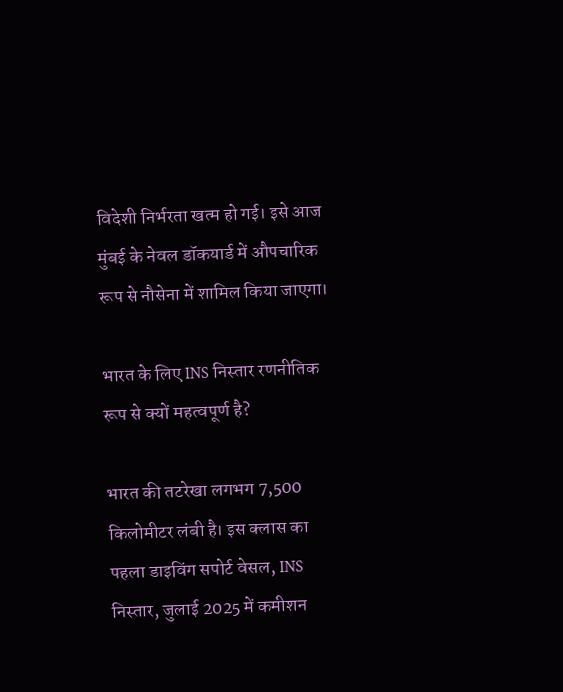विदेशी निर्भरता खत्म हो गई। इसे आज मुंबई के नेवल डॉकयार्ड में औपचारिक रूप से नौसेना में शामिल किया जाएगा।

भारत के लिए INS निस्तार रणनीतिक रूप से क्यों महत्वपूर्ण है?

भारत की तटरेखा लगभग 7,500 किलोमीटर लंबी है। इस क्लास का पहला डाइविंग सपोर्ट वेसल, INS निस्तार, जुलाई 2025 में कमीशन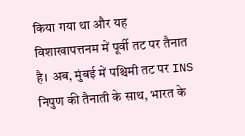किया गया था और यह विशाखापत्तनम में पूर्वी तट पर तैनात है। अब, मुंबई में पश्चिमी तट पर INS निपुण की तैनाती के साथ, भारत के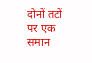दोनों तटों पर एक समान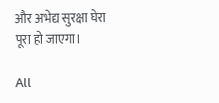और अभेद्य सुरक्षा घेरा पूरा हो जाएगा।

All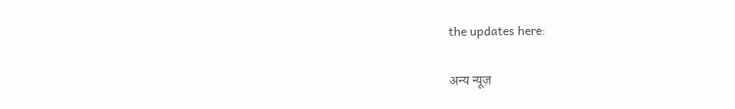the updates here:

अन्य न्यूज़